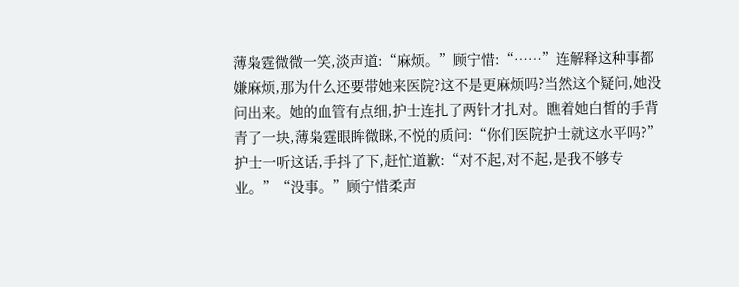薄枭霆微微一笑,淡声道:“麻烦。”顾宁惜:“……”连解释这种事都嫌麻烦,那为什么还要带她来医院?这不是更麻烦吗?当然这个疑问,她没问出来。她的血管有点细,护士连扎了两针才扎对。瞧着她白皙的手背青了一块,薄枭霆眼眸微眯,不悦的质问:“你们医院护士就这水平吗?”护士一听这话,手抖了下,赶忙道歉:“对不起,对不起,是我不够专业。”“没事。”顾宁惜柔声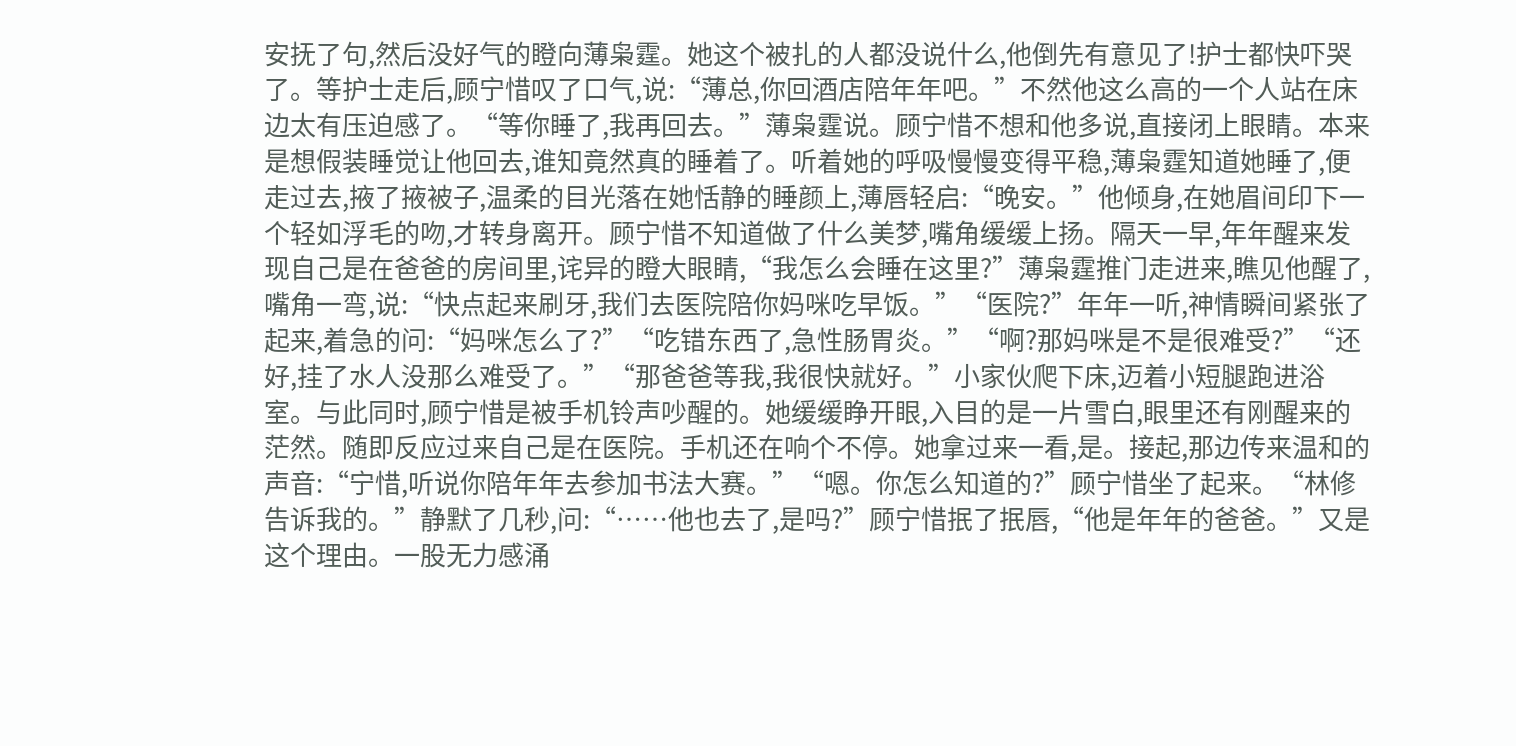安抚了句,然后没好气的瞪向薄枭霆。她这个被扎的人都没说什么,他倒先有意见了!护士都快吓哭了。等护士走后,顾宁惜叹了口气,说:“薄总,你回酒店陪年年吧。”不然他这么高的一个人站在床边太有压迫感了。“等你睡了,我再回去。”薄枭霆说。顾宁惜不想和他多说,直接闭上眼睛。本来是想假装睡觉让他回去,谁知竟然真的睡着了。听着她的呼吸慢慢变得平稳,薄枭霆知道她睡了,便走过去,掖了掖被子,温柔的目光落在她恬静的睡颜上,薄唇轻启:“晚安。”他倾身,在她眉间印下一个轻如浮毛的吻,才转身离开。顾宁惜不知道做了什么美梦,嘴角缓缓上扬。隔天一早,年年醒来发现自己是在爸爸的房间里,诧异的瞪大眼睛,“我怎么会睡在这里?”薄枭霆推门走进来,瞧见他醒了,嘴角一弯,说:“快点起来刷牙,我们去医院陪你妈咪吃早饭。”“医院?”年年一听,神情瞬间紧张了起来,着急的问:“妈咪怎么了?”“吃错东西了,急性肠胃炎。”“啊?那妈咪是不是很难受?”“还好,挂了水人没那么难受了。”“那爸爸等我,我很快就好。”小家伙爬下床,迈着小短腿跑进浴室。与此同时,顾宁惜是被手机铃声吵醒的。她缓缓睁开眼,入目的是一片雪白,眼里还有刚醒来的茫然。随即反应过来自己是在医院。手机还在响个不停。她拿过来一看,是。接起,那边传来温和的声音:“宁惜,听说你陪年年去参加书法大赛。”“嗯。你怎么知道的?”顾宁惜坐了起来。“林修告诉我的。”静默了几秒,问:“……他也去了,是吗?”顾宁惜抿了抿唇,“他是年年的爸爸。”又是这个理由。一股无力感涌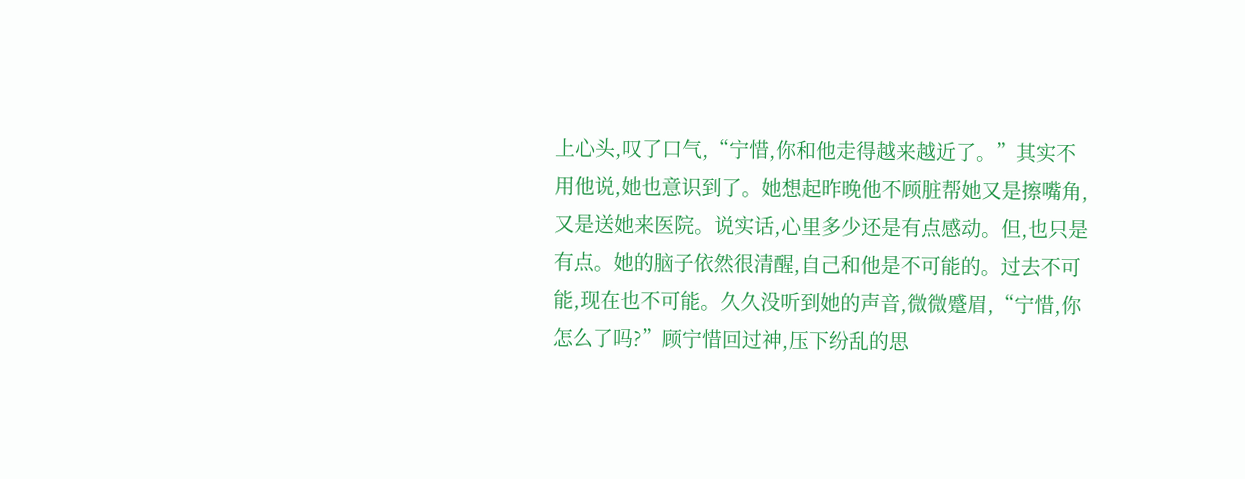上心头,叹了口气,“宁惜,你和他走得越来越近了。”其实不用他说,她也意识到了。她想起昨晚他不顾脏帮她又是擦嘴角,又是送她来医院。说实话,心里多少还是有点感动。但,也只是有点。她的脑子依然很清醒,自己和他是不可能的。过去不可能,现在也不可能。久久没听到她的声音,微微蹙眉,“宁惜,你怎么了吗?”顾宁惜回过神,压下纷乱的思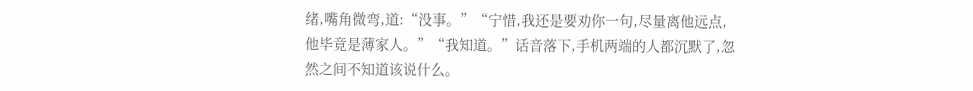绪,嘴角微弯,道:“没事。”“宁惜,我还是要劝你一句,尽量离他远点,他毕竟是薄家人。”“我知道。”话音落下,手机两端的人都沉默了,忽然之间不知道该说什么。